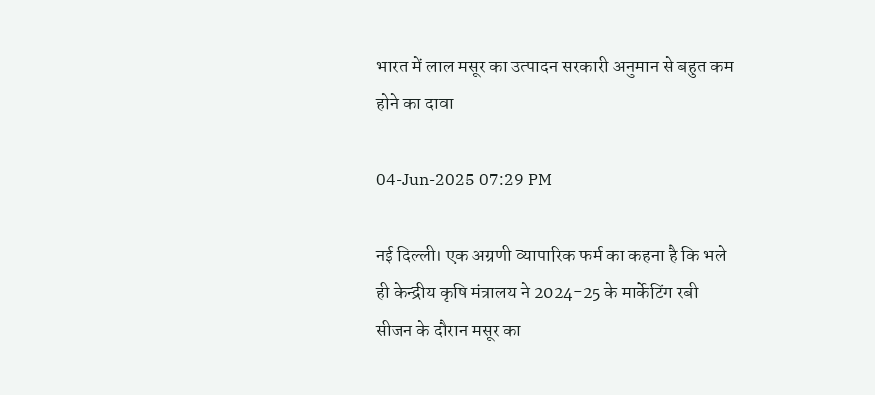भारत में लाल मसूर का उत्पादन सरकारी अनुमान से बहुत कम होने का दावा

04-Jun-2025 07:29 PM

नई दिल्ली। एक अग्रणी व्यापारिक फर्म का कहना है कि भले ही केन्द्रीय कृषि मंत्रालय ने 2024-25 के मार्केटिंग रबी सीजन के दौरान मसूर का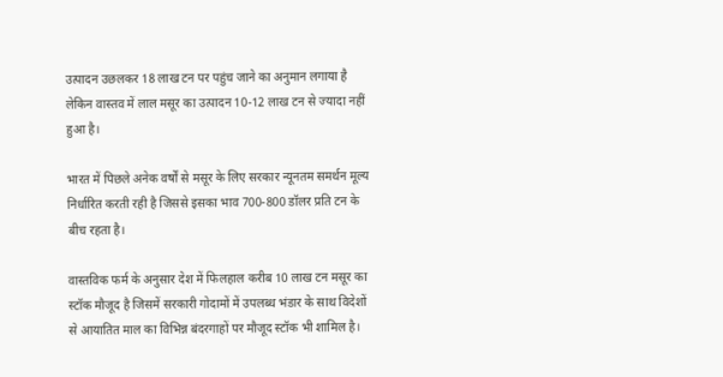उत्पादन उछलकर 18 लाख टन पर पहुंच जाने का अनुमान लगाया है लेकिन वास्तव में लाल मसूर का उत्पादन 10-12 लाख टन से ज्यादा नहीं हुआ है।

भारत में पिछले अनेक वर्षों से मसूर के लिए सरकार न्यूनतम समर्थन मूल्य निर्धारित करती रही है जिससे इसका भाव 700-800 डॉलर प्रति टन के बीच रहता है।

वास्तविक फर्म के अनुसार देश में फिलहाल करीब 10 लाख टन मसूर का स्टॉक मौजूद है जिसमें सरकारी गोदामों में उपलब्ध भंडार के साथ विदेशों से आयातित माल का विभिन्न बंदरगाहों पर मौजूद स्टॉक भी शामिल है।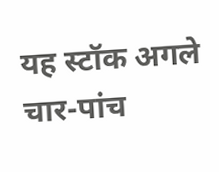यह स्टॉक अगले चार-पांच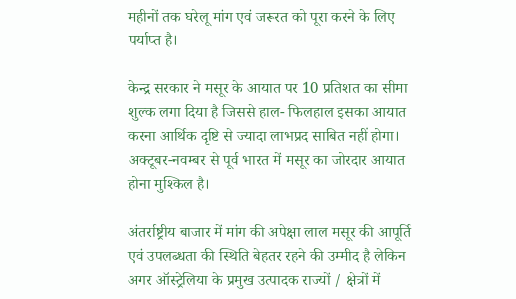महीनों तक घरेलू मांग एवं जरूरत को पूरा करने के लिए पर्याप्त है।

केन्द्र सरकार ने मसूर के आयात पर 10 प्रतिशत का सीमा शुल्क लगा दिया है जिससे हाल- फिलहाल इसका आयात करना आर्थिक दृष्टि से ज्यादा लाभप्रद साबित नहीं होगा। अक्टूबर-नवम्बर से पूर्व भारत में मसूर का जोरदार आयात होना मुश्किल है।

अंतर्राष्ट्रीय बाजार में मांग की अपेक्षा लाल मसूर की आपूर्ति एवं उपलब्धता की स्थिति बेहतर रहने की उम्मीद है लेकिन अगर ऑस्ट्रेलिया के प्रमुख उत्पादक राज्यों / क्षेत्रों में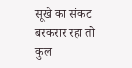सूखे का संकट बरकरार रहा तो कुल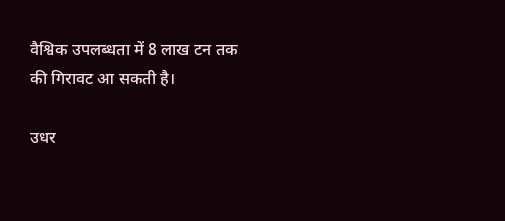वैश्विक उपलब्धता में 8 लाख टन तक की गिरावट आ सकती है।

उधर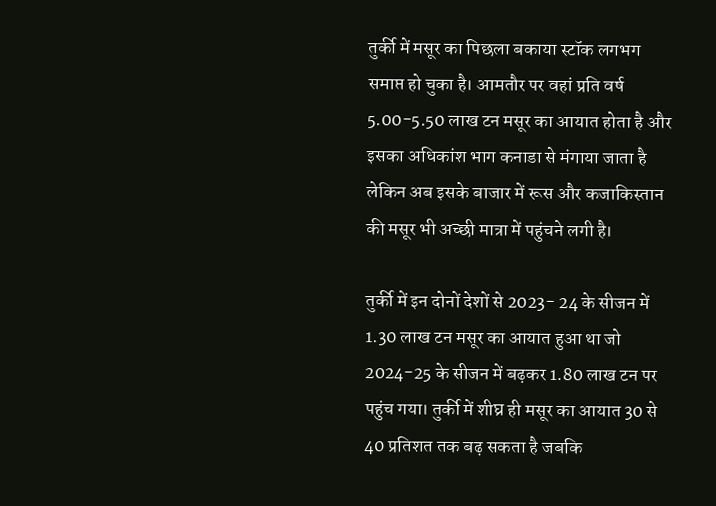तुर्की में मसूर का पिछला बकाया स्टॉक लगभग समाप्त हो चुका है। आमतौर पर वहां प्रति वर्ष 5.00-5.50 लाख टन मसूर का आयात होता है और इसका अधिकांश भाग कनाडा से मंगाया जाता है लेकिन अब इसके बाजार में रूस और कजाकिस्तान की मसूर भी अच्छी मात्रा में पहुंचने लगी है।

तुर्की में इन दोनों देशों से 2023- 24 के सीजन में 1.30 लाख टन मसूर का आयात हुआ था जो 2024-25 के सीजन में बढ़कर 1.80 लाख टन पर पहुंच गया। तुर्की में शीघ्र ही मसूर का आयात 30 से 40 प्रतिशत तक बढ़ सकता है जबकि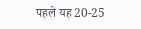पहले यह 20-25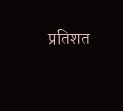प्रतिशत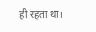ही रहता था।